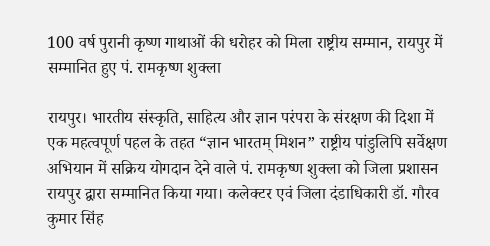100 वर्ष पुरानी कृष्ण गाथाओं की धरोहर को मिला राष्ट्रीय सम्मान, रायपुर में सम्मानित हुए पं. रामकृष्ण शुक्ला

रायपुर। भारतीय संस्कृति, साहित्य और ज्ञान परंपरा के संरक्षण की दिशा में एक महत्वपूर्ण पहल के तहत “ज्ञान भारतम् मिशन” राष्ट्रीय पांडुलिपि सर्वेक्षण अभियान में सक्रिय योगदान देने वाले पं. रामकृष्ण शुक्ला को जिला प्रशासन रायपुर द्वारा सम्मानित किया गया। कलेक्टर एवं जिला दंडाधिकारी डॉ. गौरव कुमार सिंह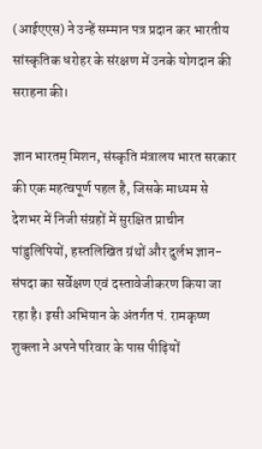(आईएएस) ने उन्हें सम्मान पत्र प्रदान कर भारतीय सांस्कृतिक धरोहर के संरक्षण में उनके योगदान की सराहना की।

ज्ञान भारतम् मिशन, संस्कृति मंत्रालय भारत सरकार की एक महत्वपूर्ण पहल है, जिसके माध्यम से देशभर में निजी संग्रहों में सुरक्षित प्राचीन पांडुलिपियों, हस्तलिखित ग्रंथों और दुर्लभ ज्ञान-संपदा का सर्वेक्षण एवं दस्तावेजीकरण किया जा रहा है। इसी अभियान के अंतर्गत पं. रामकृष्ण शुक्ला ने अपने परिवार के पास पीढ़ियों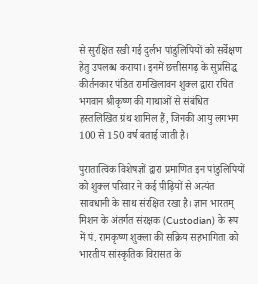से सुरक्षित रखी गई दुर्लभ पांडुलिपियों को सर्वेक्षण हेतु उपलब्ध कराया। इनमें छत्तीसगढ़ के सुप्रसिद्ध कीर्तनकार पंडित रामखिलावन शुक्ल द्वारा रचित भगवान श्रीकृष्ण की गाथाओं से संबंधित हस्तलिखित ग्रंथ शामिल हैं, जिनकी आयु लगभग 100 से 150 वर्ष बताई जाती है।

पुरातात्विक विशेषज्ञों द्वारा प्रमाणित इन पांडुलिपियों को शुक्ल परिवार ने कई पीढ़ियों से अत्यंत सावधानी के साथ संरक्षित रखा है। ज्ञान भारतम् मिशन के अंतर्गत संरक्षक (Custodian) के रूप में पं. रामकृष्ण शुक्ला की सक्रिय सहभागिता को भारतीय सांस्कृतिक विरासत के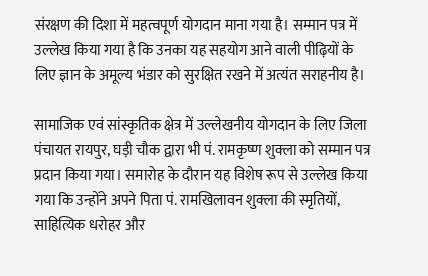संरक्षण की दिशा में महत्वपूर्ण योगदान माना गया है। सम्मान पत्र में उल्लेख किया गया है कि उनका यह सहयोग आने वाली पीढ़ियों के लिए ज्ञान के अमूल्य भंडार को सुरक्षित रखने में अत्यंत सराहनीय है।

सामाजिक एवं सांस्कृतिक क्षेत्र में उल्लेखनीय योगदान के लिए जिला पंचायत रायपुर, घड़ी चौक द्वारा भी पं. रामकृष्ण शुक्ला को सम्मान पत्र प्रदान किया गया। समारोह के दौरान यह विशेष रूप से उल्लेख किया गया कि उन्होंने अपने पिता पं. रामखिलावन शुक्ला की स्मृतियों, साहित्यिक धरोहर और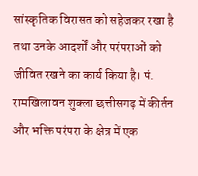सांस्कृतिक विरासत को सहेजकर रखा है तथा उनके आदर्शों और परंपराओं को जीवित रखने का कार्य किया है। पं. रामखिलावन शुक्ला छत्तीसगढ़ में कीर्तन और भक्ति परंपरा के क्षेत्र में एक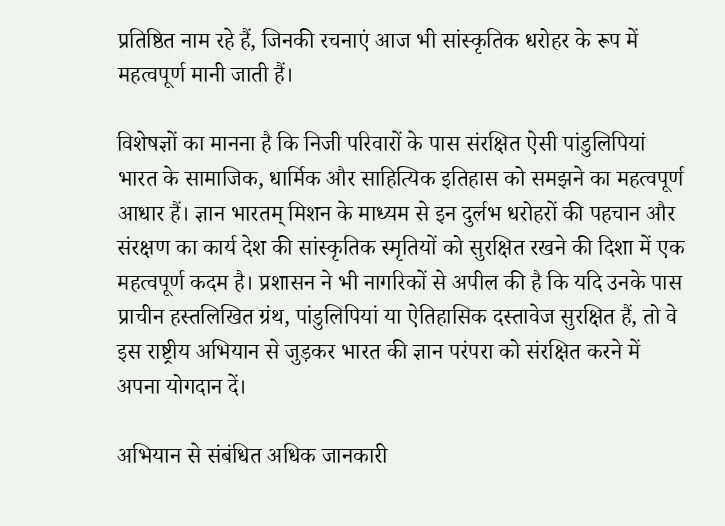प्रतिष्ठित नाम रहे हैं, जिनकी रचनाएं आज भी सांस्कृतिक धरोहर के रूप में महत्वपूर्ण मानी जाती हैं।

विशेषज्ञों का मानना है कि निजी परिवारों के पास संरक्षित ऐसी पांडुलिपियां भारत के सामाजिक, धार्मिक और साहित्यिक इतिहास को समझने का महत्वपूर्ण आधार हैं। ज्ञान भारतम् मिशन के माध्यम से इन दुर्लभ धरोहरों की पहचान और संरक्षण का कार्य देश की सांस्कृतिक स्मृतियों को सुरक्षित रखने की दिशा में एक महत्वपूर्ण कदम है। प्रशासन ने भी नागरिकों से अपील की है कि यदि उनके पास प्राचीन हस्तलिखित ग्रंथ, पांडुलिपियां या ऐतिहासिक दस्तावेज सुरक्षित हैं, तो वे इस राष्ट्रीय अभियान से जुड़कर भारत की ज्ञान परंपरा को संरक्षित करने में अपना योगदान दें।

अभियान से संबंधित अधिक जानकारी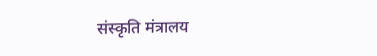संस्कृति मंत्रालय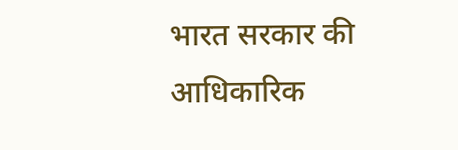भारत सरकार की आधिकारिक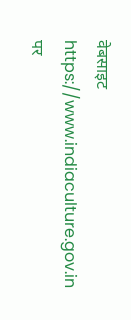वेबसाइट https://www.indiaculture.gov.in पर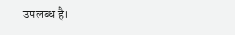उपलब्ध है।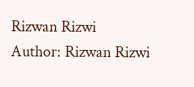Rizwan Rizwi
Author: Rizwan Rizwi